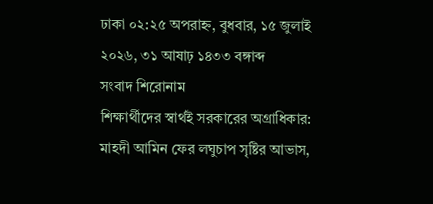ঢাকা ০২:২৫ অপরাহ্ন, বুধবার, ১৫ জুলাই ২০২৬, ৩১ আষাঢ় ১৪৩৩ বঙ্গাব্দ
সংবাদ শিরোনাম
শিক্ষার্থীদের স্বার্থই সরকারের অগ্রাধিকার: মাহদী আমিন ফের লঘুচাপ সৃষ্টির আভাস,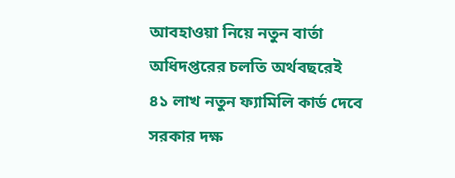আবহাওয়া নিয়ে নতুন বার্তা অধিদপ্তরের চলতি অর্থবছরেই ৪১ লাখ নতুন ফ্যামিলি কার্ড দেবে সরকার দক্ষ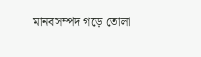মানবসম্পদ গড়ে তোলা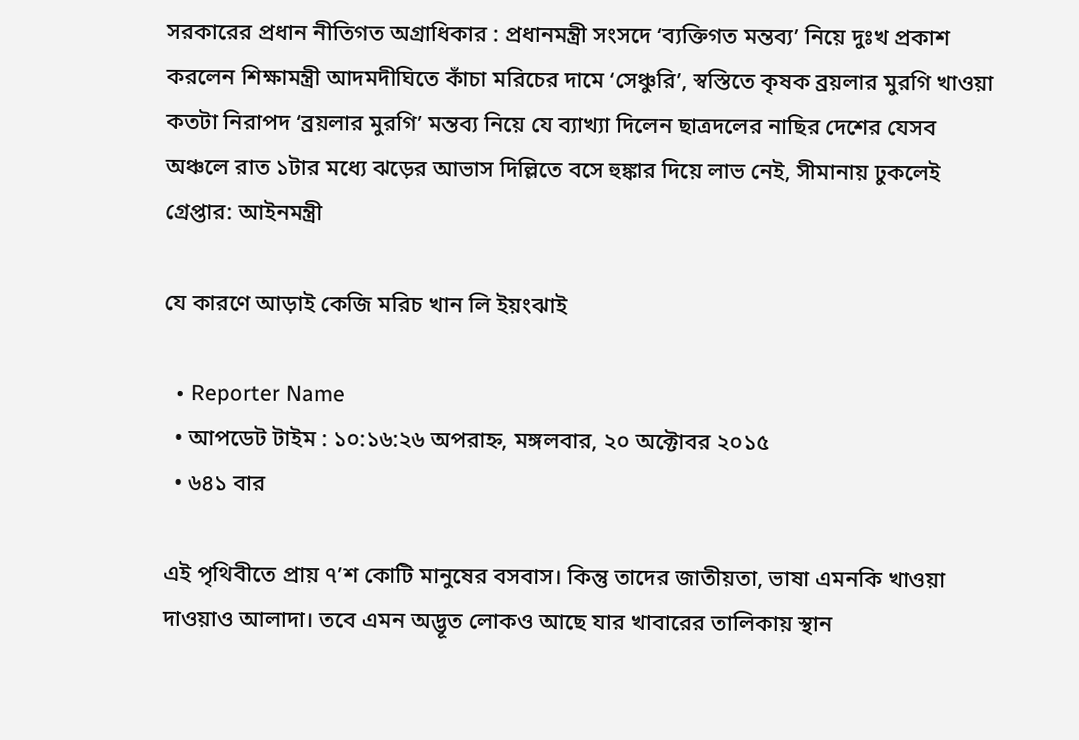সরকারের প্রধান নীতিগত অগ্রাধিকার : প্রধানমন্ত্রী সংসদে ‘ব্যক্তিগত মন্তব্য’ নিয়ে দুঃখ প্রকাশ করলেন শিক্ষামন্ত্রী আদমদীঘিতে কাঁচা মরিচের দামে ‘সেঞ্চুরি’, স্বস্তিতে কৃষক ব্রয়লার মুরগি খাওয়া কতটা নিরাপদ ‘ব্রয়লার মুরগি’ মন্তব্য নিয়ে যে ব্যাখ্যা দিলেন ছাত্রদলের নাছির দেশের যেসব অঞ্চলে রাত ১টার মধ্যে ঝড়ের আভাস দিল্লিতে বসে হুঙ্কার দিয়ে লাভ নেই, সীমানায় ঢুকলেই গ্রেপ্তার: আইনমন্ত্রী

যে কারণে আড়াই কেজি মরিচ খান লি ইয়ংঝাই

  • Reporter Name
  • আপডেট টাইম : ১০:১৬:২৬ অপরাহ্ন, মঙ্গলবার, ২০ অক্টোবর ২০১৫
  • ৬৪১ বার

এই পৃথিবীতে প্রায় ৭’শ কোটি মানুষের বসবাস। কিন্তু তাদের জাতীয়তা, ভাষা এমনকি খাওয়া দাওয়াও আলাদা। তবে এমন অদ্ভূত লোকও আছে যার খাবারের তালিকায় স্থান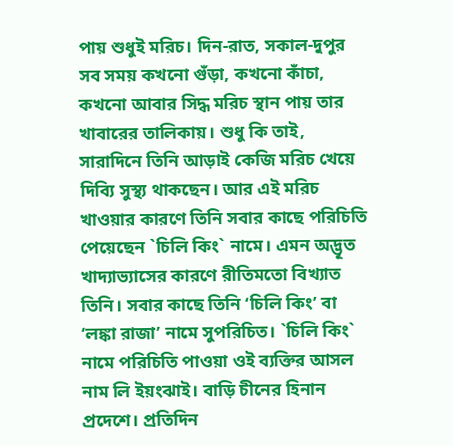পায় শুধুই মরিচ। দিন-রাত, সকাল-দুপুর সব সময় কখনো গুঁড়া, কখনো কাঁচা, কখনো আবার সিদ্ধ মরিচ স্থান পায় তার খাবারের তালিকায়। শুধু কি তাই, সারাদিনে তিনি আড়াই কেজি মরিচ খেয়ে দিব্যি সুস্থ্য থাকছেন। আর এই মরিচ খাওয়ার কারণে তিনি সবার কাছে পরিচিতি পেয়েছেন `চিলি কিং` নামে। এমন অদ্ভূত খাদ্যাভ্যাসের কারণে রীতিমতো বিখ্যাত তিনি। সবার কাছে তিনি ‘চিলি কিং’ বা ‘লঙ্কা রাজা’ নামে সুপরিচিত। `চিলি কিং` নামে পরিচিতি পাওয়া ওই ব্যক্তির আসল নাম লি ইয়ংঝাই। বাড়ি চীনের হিনান প্রদেশে। প্রতিদিন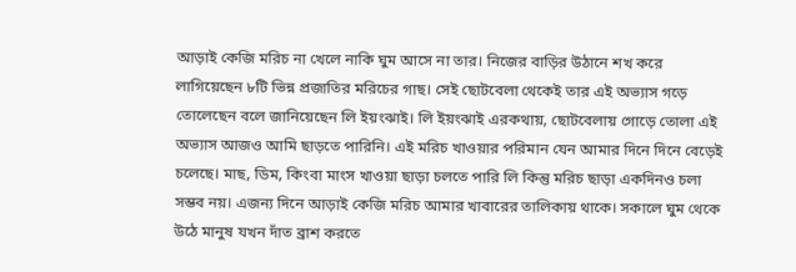আড়াই কেজি মরিচ না খেলে নাকি ঘুম আসে না তার। নিজের বাড়ির উঠানে শখ করে লাগিয়েছেন ৮টি ভিন্ন প্রজাতির মরিচের গাছ। সেই ছোটবেলা থেকেই তার এই অভ্যাস গড়ে তোলেছেন বলে জানিয়েছেন লি ইয়ংঝাই। লি ইয়ংঝাই এরকথায়, ছোটবেলায় গোড়ে তোলা এই অভ্যাস আজও আমি ছাড়তে পারিনি। এই মরিচ খাওয়ার পরিমান যেন আমার দিনে দিনে বেড়েই চলেছে। মাছ, ডিম, কিংবা মাংস খাওয়া ছাড়া চলতে পারি লি কিন্তু মরিচ ছাড়া একদিনও চলা সম্ভব নয়। এজন্য দিনে আড়াই কেজি মরিচ আমার খাবারের তালিকায় থাকে। সকালে ঘুম থেকে উঠে মানুষ যখন দাঁত ব্রাশ করতে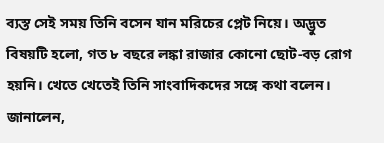ব্যস্ত সেই সময় তিনি বসেন যান মরিচের প্লেট নিয়ে। অদ্ভুত বিষয়টি হলো, গত ৮ বছরে লঙ্কা রাজার কোনো ছোট-বড় রোগ হয়নি। খেতে খেতেই তিনি সাংবাদিকদের সঙ্গে কথা বলেন। জানালেন,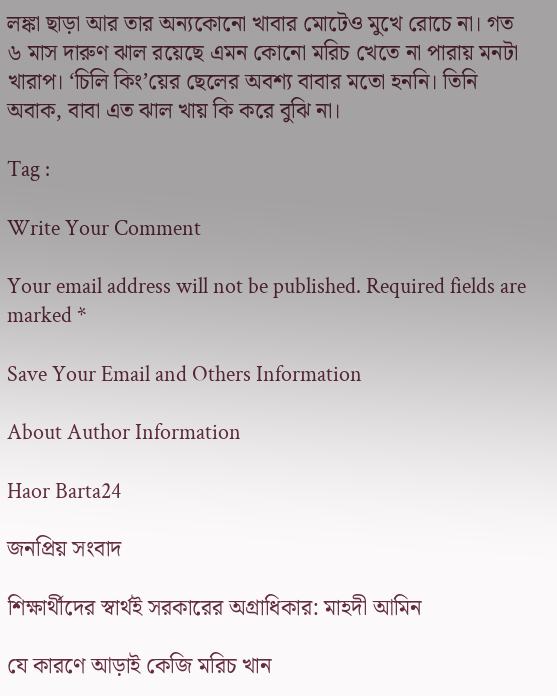লঙ্কা ছাড়া আর তার অন্যকোনো খাবার মোটেও মুখে রোচে না। গত ৬ মাস দারুণ ঝাল রয়েছে এমন কোনো মরিচ খেতে না পারায় মনটা খারাপ। ‘চিলি কিং’য়ের ছেলের অবশ্য বাবার মতো হননি। তিনি অবাক, বাবা এত ঝাল খায় কি করে বুঝি না।

Tag :

Write Your Comment

Your email address will not be published. Required fields are marked *

Save Your Email and Others Information

About Author Information

Haor Barta24

জনপ্রিয় সংবাদ

শিক্ষার্থীদের স্বার্থই সরকারের অগ্রাধিকার: মাহদী আমিন

যে কারণে আড়াই কেজি মরিচ খান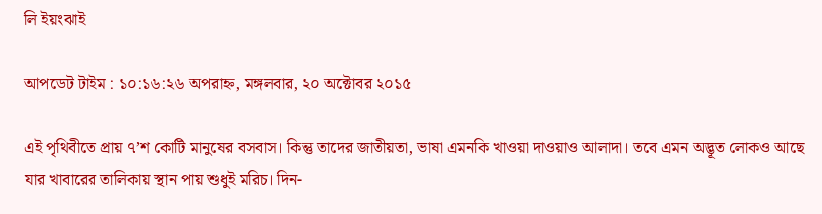লি ইয়ংঝাই

আপডেট টাইম : ১০:১৬:২৬ অপরাহ্ন, মঙ্গলবার, ২০ অক্টোবর ২০১৫

এই পৃথিবীতে প্রায় ৭’শ কোটি মানুষের বসবাস। কিন্তু তাদের জাতীয়তা, ভাষা এমনকি খাওয়া দাওয়াও আলাদা। তবে এমন অদ্ভূত লোকও আছে যার খাবারের তালিকায় স্থান পায় শুধুই মরিচ। দিন-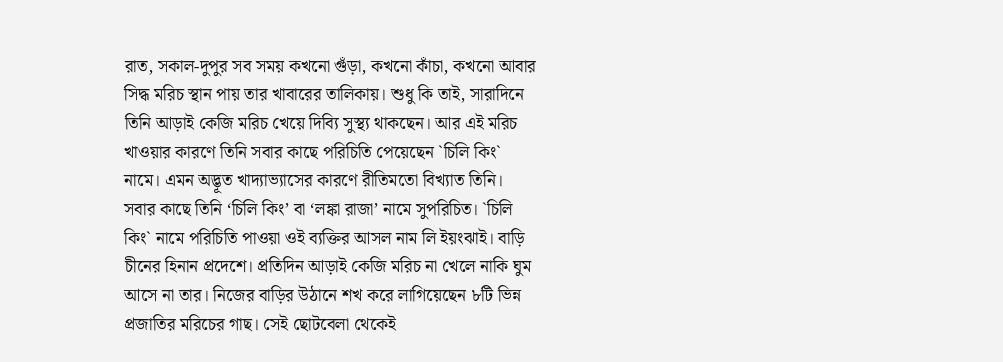রাত, সকাল-দুপুর সব সময় কখনো গুঁড়া, কখনো কাঁচা, কখনো আবার সিদ্ধ মরিচ স্থান পায় তার খাবারের তালিকায়। শুধু কি তাই, সারাদিনে তিনি আড়াই কেজি মরিচ খেয়ে দিব্যি সুস্থ্য থাকছেন। আর এই মরিচ খাওয়ার কারণে তিনি সবার কাছে পরিচিতি পেয়েছেন `চিলি কিং` নামে। এমন অদ্ভূত খাদ্যাভ্যাসের কারণে রীতিমতো বিখ্যাত তিনি। সবার কাছে তিনি ‘চিলি কিং’ বা ‘লঙ্কা রাজা’ নামে সুপরিচিত। `চিলি কিং` নামে পরিচিতি পাওয়া ওই ব্যক্তির আসল নাম লি ইয়ংঝাই। বাড়ি চীনের হিনান প্রদেশে। প্রতিদিন আড়াই কেজি মরিচ না খেলে নাকি ঘুম আসে না তার। নিজের বাড়ির উঠানে শখ করে লাগিয়েছেন ৮টি ভিন্ন প্রজাতির মরিচের গাছ। সেই ছোটবেলা থেকেই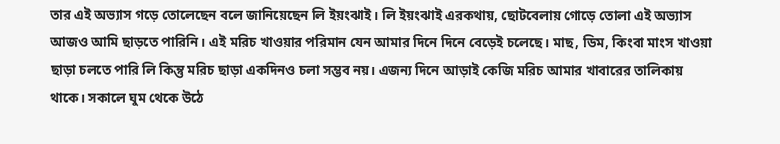তার এই অভ্যাস গড়ে তোলেছেন বলে জানিয়েছেন লি ইয়ংঝাই। লি ইয়ংঝাই এরকথায়, ছোটবেলায় গোড়ে তোলা এই অভ্যাস আজও আমি ছাড়তে পারিনি। এই মরিচ খাওয়ার পরিমান যেন আমার দিনে দিনে বেড়েই চলেছে। মাছ, ডিম, কিংবা মাংস খাওয়া ছাড়া চলতে পারি লি কিন্তু মরিচ ছাড়া একদিনও চলা সম্ভব নয়। এজন্য দিনে আড়াই কেজি মরিচ আমার খাবারের তালিকায় থাকে। সকালে ঘুম থেকে উঠে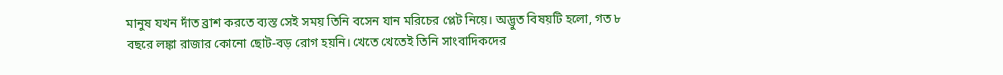মানুষ যখন দাঁত ব্রাশ করতে ব্যস্ত সেই সময় তিনি বসেন যান মরিচের প্লেট নিয়ে। অদ্ভুত বিষয়টি হলো, গত ৮ বছরে লঙ্কা রাজার কোনো ছোট-বড় রোগ হয়নি। খেতে খেতেই তিনি সাংবাদিকদের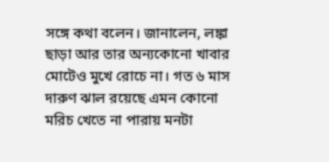সঙ্গে কথা বলেন। জানালেন, লঙ্কা ছাড়া আর তার অন্যকোনো খাবার মোটেও মুখে রোচে না। গত ৬ মাস দারুণ ঝাল রয়েছে এমন কোনো মরিচ খেতে না পারায় মনটা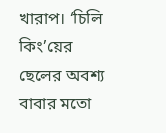খারাপ। ‘চিলি কিং’য়ের ছেলের অবশ্য বাবার মতো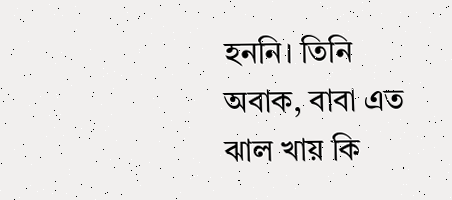হননি। তিনি অবাক, বাবা এত ঝাল খায় কি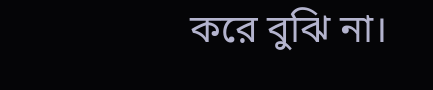করে বুঝি না।